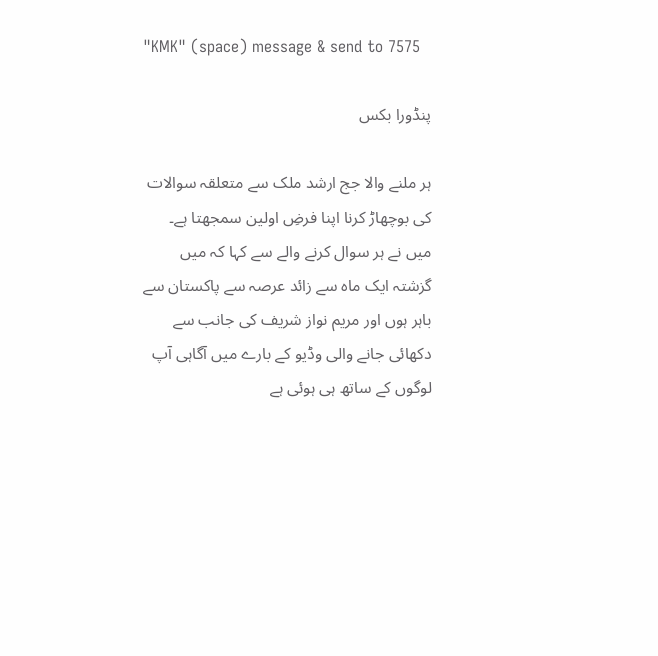"KMK" (space) message & send to 7575

پنڈورا بکس

ہر ملنے والا جج ارشد ملک سے متعلقہ سوالات کی بوچھاڑ کرنا اپنا فرضِ اولین سمجھتا ہے۔ میں نے ہر سوال کرنے والے سے کہا کہ میں گزشتہ ایک ماہ سے زائد عرصہ سے پاکستان سے باہر ہوں اور مریم نواز شریف کی جانب سے دکھائی جانے والی وڈیو کے بارے میں آگاہی آپ لوگوں کے ساتھ ہی ہوئی ہے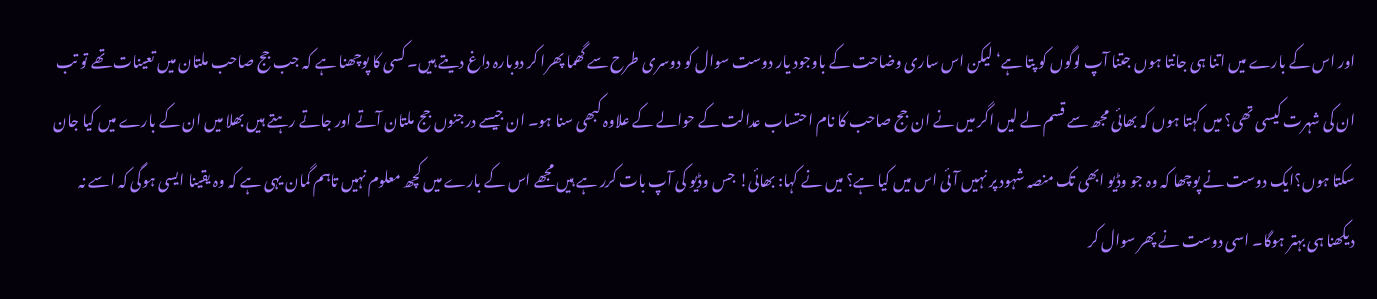اور اس کے بارے میں اتنا ہی جانتا ہوں جتنا آپ لوگوں کو پتا ہے‘ لیکن اس ساری وضاحت کے باوجود یار دوست سوال کو دوسری طرح سے گھما پھرا کر دوبارہ داغ دیتے ہیں۔ کسی کا پوچھنا ہے کہ جب جج صاحب ملتان میں تعینات تھے تو تب ان کی شہرت کیسی تھی؟ میں کہتا ہوں کہ بھائی مجھ سے قسم لے لیں اگر میں نے ان جج صاحب کا نام احتساب عدالت کے حوالے کے علاوہ کبھی سنا ہو۔ ان جیسے درجنوں جج ملتان آتے اور جاتے رہتے ہیں بھلا میں ان کے بارے میں کیا جان سکتا ہوں؟ایک دوست نے پوچھا کہ وہ جو وڈیو ابھی تک منصہ شہود پر نہیں آئی اس میں کیا ہے؟ میں نے کہا: بھائی! جس وڈیو کی آپ بات کرر ہے ہیں مجھے اس کے بارے میں کچھ معلوم نہیں تاہم گمان یہی ہے کہ وہ یقینا ایسی ہوگی کہ اسے نہ دیکھنا ہی بہتر ہوگا۔ اسی دوست نے پھر سوال کر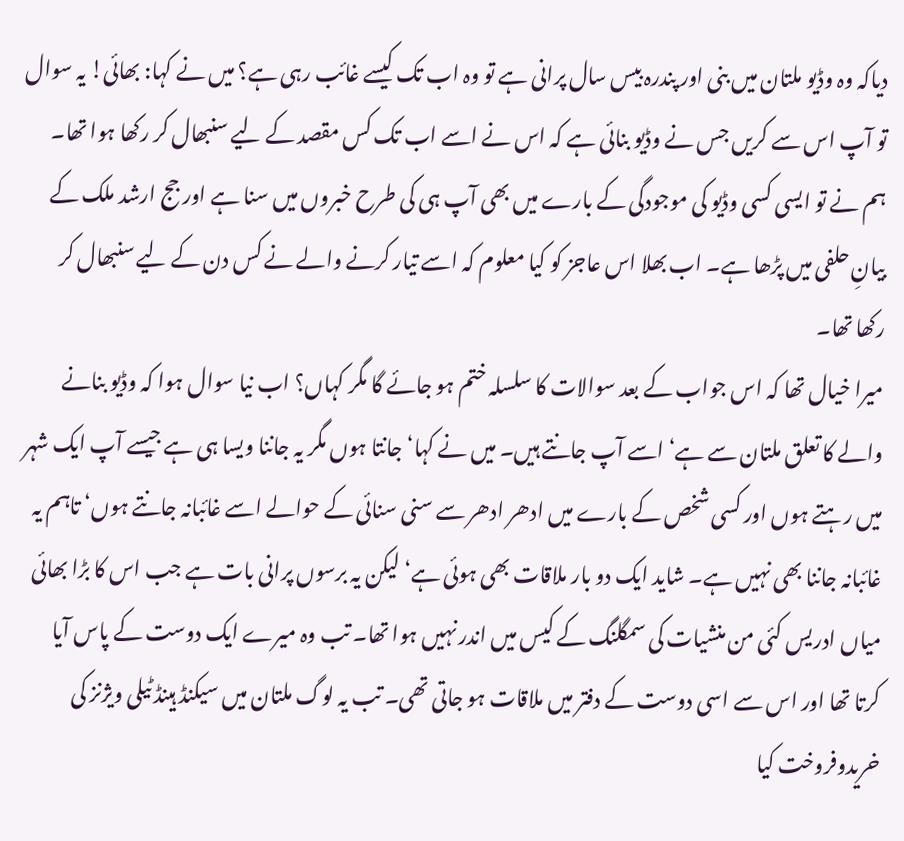دیاکہ وہ وڈیو ملتان میں بنی اور پندرہ بیس سال پرانی ہے تو وہ اب تک کیسے غائب رہی ہے؟ میں نے کہا: بھائی! یہ سوال تو آپ اس سے کریں جس نے وڈیو بنائی ہے کہ اس نے اسے اب تک کس مقصد کے لیے سنبھال کر رکھا ہوا تھا۔ ہم نے تو ایسی کسی وڈیو کی موجودگی کے بارے میں بھی آپ ہی کی طرح خبروں میں سنا ہے اور جج ارشد ملک کے بیانِ حلفی میں پڑھا ہے۔ اب بھلا اس عاجز کو کیا معلوم کہ اسے تیار کرنے والے نے کس دن کے لیے سنبھال کر رکھا تھا۔
میرا خیال تھا کہ اس جواب کے بعد سوالات کا سلسلہ ختم ہو جائے گا مگر کہاں؟ اب نیا سوال ہوا کہ وڈیو بنانے والے کا تعلق ملتان سے ہے‘ اسے آپ جانتے ہیں۔ میں نے کہا‘ جانتا ہوں مگر یہ جاننا ویسا ہی ہے جیسے آپ ایک شہر میں رہتے ہوں اور کسی شخص کے بارے میں ادھر ادھر سے سنی سنائی کے حوالے اسے غائبانہ جانتے ہوں‘ تاہم یہ غائبانہ جاننا بھی نہیں ہے۔ شاید ایک دو بار ملاقات بھی ہوئی ہے‘ لیکن یہ برسوں پرانی بات ہے جب اس کا بڑا بھائی میاں ادریس کئی من منشیات کی سمگلنگ کے کیس میں اندر نہیں ہوا تھا۔ تب وہ میرے ایک دوست کے پاس آیا کرتا تھا اور اس سے اسی دوست کے دفتر میں ملاقات ہو جاتی تھی۔ تب یہ لوگ ملتان میں سیکنڈ ہینڈ ٹیلی ویژنز کی خریدوفروخت کیا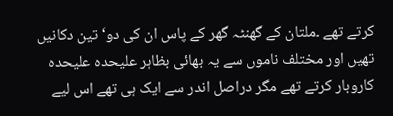کرتے تھے ۔ملتان کے گھنٹہ گھر کے پاس ان کی دو‘ تین دکانیں تھیں اور مختلف ناموں سے یہ بھائی بظاہر علیحدہ علیحدہ کاروبار کرتے تھے مگر دراصل اندر سے ایک ہی تھے اس لیے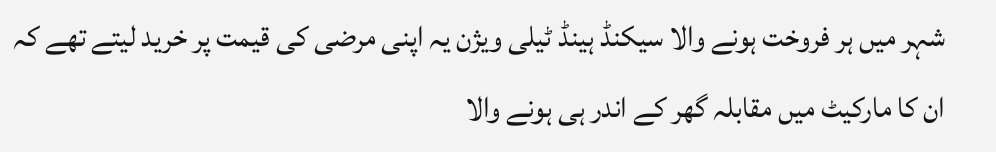شہر میں ہر فروخت ہونے والا سیکنڈ ہینڈ ٹیلی ویژن یہ اپنی مرضی کی قیمت پر خرید لیتے تھے کہ ان کا مارکیٹ میں مقابلہ گھر کے اندر ہی ہونے والا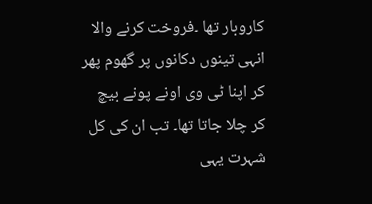کاروبار تھا ۔فروخت کرنے والا انہی تینوں دکانوں پر گھوم پھر کر اپنا ٹی وی اونے پونے بیچ کر چلا جاتا تھا۔ تب ان کی کل شہرت یہی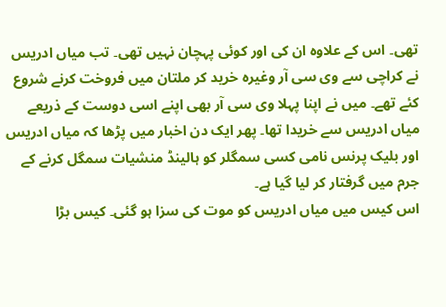تھی۔ اس کے علاوہ ان کی اور کوئی پہچان نہیں تھی۔ تب میاں ادریس نے کراچی سے وی سی آر وغیرہ خرید کر ملتان میں فروخت کرنے شروع کئے تھے۔ میں نے اپنا پہلا وی سی آر بھی اپنے اسی دوست کے ذریعے میاں ادریس سے خریدا تھا۔ پھر ایک دن اخبار میں پڑھا کہ میاں ادریس اور بلیک پرنس نامی کسی سمگلر کو ہالینڈ منشیات سمگل کرنے کے جرم میں گرفتار کر لیا گیا ہے۔
اس کیس میں میاں ادریس کو موت کی سزا ہو گئی۔ کیس بڑا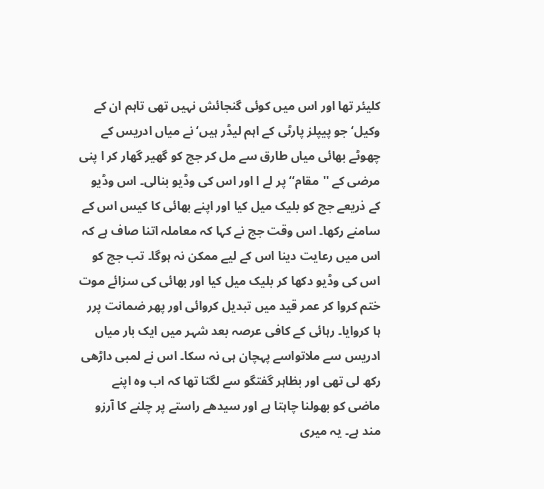کلیئر تھا اور اس میں کوئی گنجائش نہیں تھی تاہم ان کے وکیل‘ جو پیپلز پارٹی کے اہم لیڈر ہیں‘ نے میاں ادریس کے چھوٹے بھائی میاں طارق سے مل کر جج کو گھیر گھار کر ا پنی مرضی کے ''مقام‘‘ پر لے ا اور اس کی وڈیو بنالی۔ اس وڈیو کے ذریعے جج کو بلیک میل کیا اور اپنے بھائی کا کیس اس کے سامنے رکھا۔ اس وقت جج نے کہا کہ معاملہ اتنا صاف ہے کہ اس میں رعایت دینا اس کے لیے ممکن نہ ہوگا۔ تب جج کو اس کی وڈیو دکھا کر بلیک میل کیا اور بھائی کی سزائے موت ختم کروا کر عمر قید میں تبدیل کروائی اور پھر ضمانت پرر ہا کروایا۔ رہائی کے کافی عرصہ بعد شہر میں ایک بار میاں ادریس سے ملاتواسے پہچان ہی نہ سکا۔ اس نے لمبی داڑھی رکھ لی تھی اور بظاہر گفتگو سے لگتا تھا کہ اب وہ اپنے ماضی کو بھولنا چاہتا ہے اور سیدھے راستے پر چلنے کا آرزو مند ہے۔ یہ میری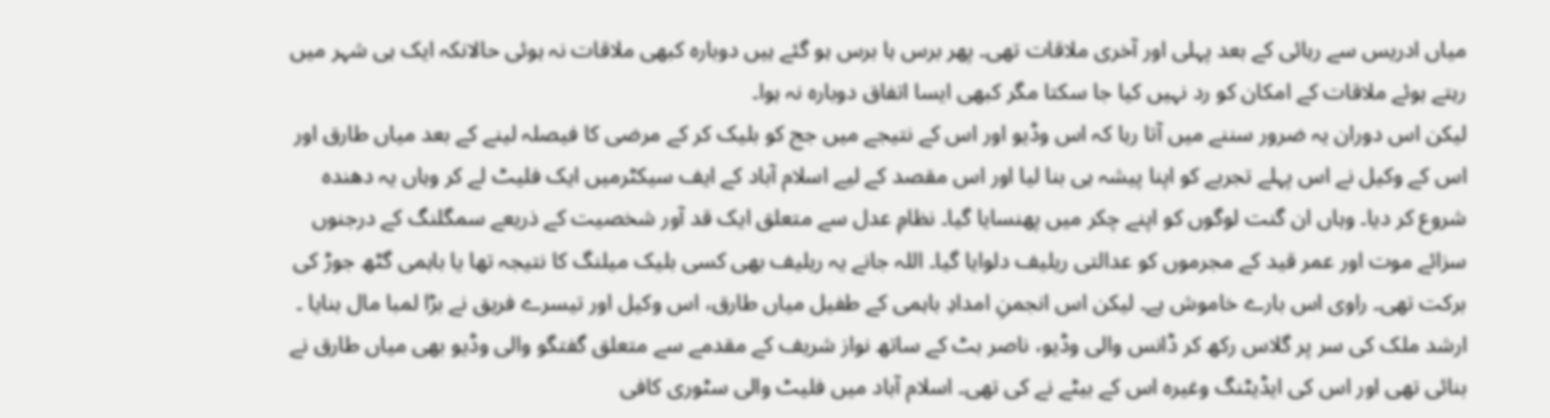میاں ادریس سے رہائی کے بعد پہلی اور آخری ملاقات تھی۔ پھر برس ہا برس ہو گئے ہیں دوبارہ کبھی ملاقات نہ ہوئی حالانکہ ایک ہی شہر میں رہتے ہوئے ملاقات کے امکان کو رد نہیں کیا جا سکتا مگر کبھی ایسا اتفاق دوبارہ نہ ہوا۔
لیکن اس دوران یہ ضرور سننے میں آتا رہا کہ اس وڈیو اور اس کے نتیجے میں جج کو بلیک کر کے مرضی کا فیصلہ لینے کے بعد میاں طارق اور اس کے وکیل نے اس پہلے تجربے کو اپنا پیشہ ہی بنا لیا اور اس مقصد کے لیے اسلام آباد کے ایف سیکٹرمیں ایک فلیٹ لے کر وہاں یہ دھندہ شروع کر دیا۔ وہاں ان گنت لوگوں کو اپنے چکر میں پھنسایا گیا۔ نظامِ عدل سے متعلق ایک قد آور شخصیت کے ذریعے سمگلنگ کے درجنوں سزائے موت اور عمر قید کے مجرموں کو عدالتی ریلیف دلوایا گیا۔ اللہ جانے یہ ریلیف بھی کسی بلیک میلنگ کا نتیجہ تھا یا باہمی گٹھ جوڑ کی برکت تھی۔ راوی اس بارے خاموش ہے۔ لیکن اس انجمنِ امدادِ باہمی کے طفیل میاں طارق، اس وکیل اور تیسرے فریق نے بڑا لمبا مال بنایا ۔ ارشد ملک کی سر پر گلاس رکھ کر ڈانس والی وڈیو، ناصر بٹ کے ساتھ نواز شریف کے مقدمے سے متعلق گفتگو والی وڈیو بھی میاں طارق نے بنائی تھی اور اس کی ایڈیٹنگ وغیرہ اس کے بیٹے نے کی تھی۔ اسلام آباد میں فلیٹ والی سٹوری کافی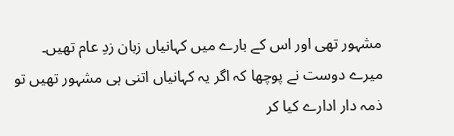مشہور تھی اور اس کے بارے میں کہانیاں زبان زدِ عام تھیں۔
میرے دوست نے پوچھا کہ اگر یہ کہانیاں اتنی ہی مشہور تھیں تو ذمہ دار ادارے کیا کر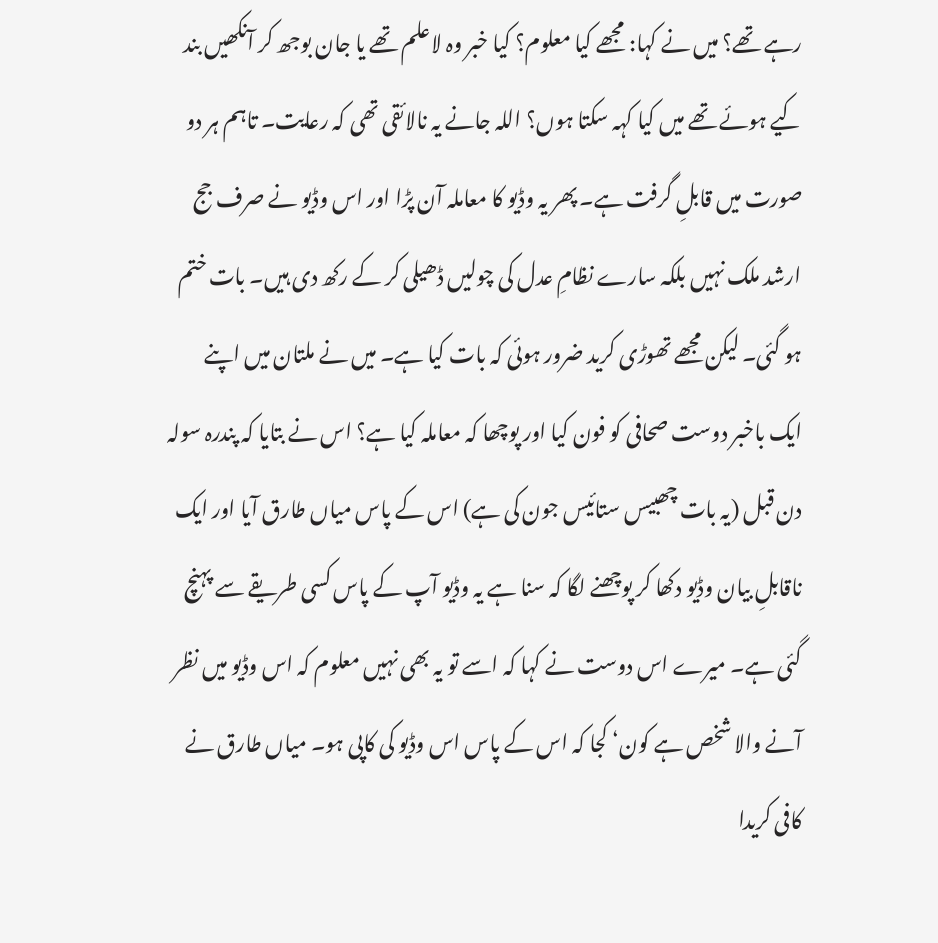رہے تھے؟ میں نے کہا: مجھے کیا معلوم؟ کیا خبر وہ لاعلم تھے یا جان بوجھ کر آنکھیں بند کیے ہوئے تھے میں کیا کہہ سکتا ہوں؟ اللہ جانے یہ نالائقی تھی کہ رعایت۔ تاہم ہر دو صورت میں قابلِ گرفت ہے۔ پھر یہ وڈیو کا معاملہ آن پڑا اور اس وڈیو نے صرف جج ارشد ملک نہیں بلکہ سارے نظامِ عدل کی چولیں ڈھیلی کر کے رکھ دی ہیں۔ بات ختم ہو گئی۔ لیکن مجھے تھوڑی کرید ضرور ہوئی کہ بات کیا ہے۔ میں نے ملتان میں اپنے ایک باخبر دوست صحافی کو فون کیا اور پوچھا کہ معاملہ کیا ہے؟ اس نے بتایا کہ پندرہ سولہ دن قبل (یہ بات چھبیس ستائیس جون کی ہے) اس کے پاس میاں طارق آیا اور ایک ناقابلِ بیان وڈیو دکھا کر پوچھنے لگا کہ سنا ہے یہ وڈیو آپ کے پاس کسی طریقے سے پہنچ گئی ہے۔ میرے اس دوست نے کہا کہ اسے تو یہ بھی نہیں معلوم کہ اس وڈیو میں نظر آنے والا شخص ہے کون‘ کجا کہ اس کے پاس اس وڈیو کی کاپی ہو۔ میاں طارق نے کافی کریدا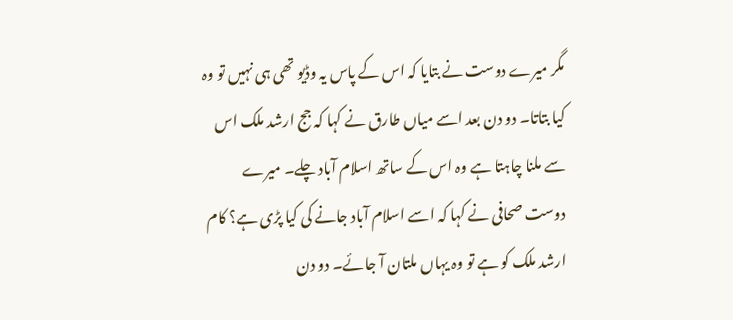مگر میرے دوست نے بتایا کہ اس کے پاس یہ وڈیو تھی ہی نہیں تو وہ کیا بتاتا۔ دو دن بعد اسے میاں طارق نے کہا کہ جج ارشد ملک اس سے ملنا چاہتا ہے وہ اس کے ساتھ اسلام آباد چلے۔ میرے دوست صحافی نے کہا کہ اسے اسلام آباد جانے کی کیا پڑی ہے؟ کام ارشد ملک کو ہے تو وہ یہاں ملتان آ جائے۔ دو دن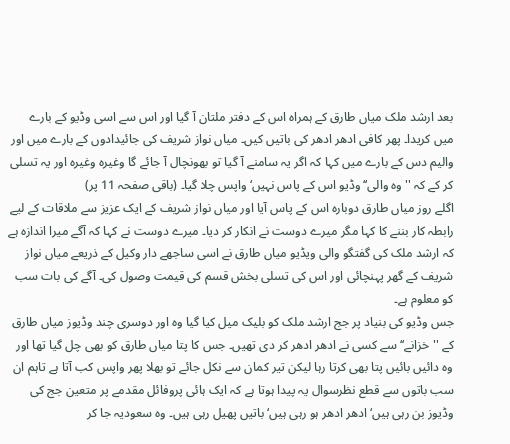بعد ارشد ملک میاں طارق کے ہمراہ اس کے دفتر ملتان آ گیا اور اس سے اسی وڈیو کے بارے میں کریدا۔ پھر کافی ادھر ادھر کی باتیں کیں۔ میاں نواز شریف کی جائیدادوں کے بارے میں اور والیم دس کے بارے میں کہا کہ اگر یہ سامنے آ گیا تو بھونچال آ جائے گا وغیرہ وغیرہ اور یہ تسلی کر کے کہ ''وہ والی‘‘ وڈیو اس کے پاس نہیں‘ واپس چلا گیا۔ (باقی صفحہ 11 پر)
اگلے روز میاں طارق دوبارہ اس کے پاس آیا اور میاں نواز شریف کے ایک عزیز سے ملاقات کے لیے رابطہ کار بننے کا کہا مگر میرے دوست نے انکار کر دیا۔ میرے دوست نے کہا کہ آگے میرا اندازہ ہے کہ ارشد ملک کی گفتگو والی ویڈیو میاں طارق نے اسی ساجھے دار وکیل کے ذریعے میاں نواز شریف کے گھر پہنچائی اور اس کی تسلی بخش قسم کی قیمت وصول کی۔ آگے کی بات سب کو معلوم ہے۔
جس وڈیو کی بنیاد پر جج ارشد ملک کو بلیک میل کیا گیا وہ اور دوسری چند وڈیوز میاں طارق کے ''خزانے‘‘ سے کسی نے ادھر ادھر کر دی تھیں۔ جس کا پتا میاں طارق کو بھی چل گیا تھا اور وہ دائیں بائیں پتا بھی کرتا رہا لیکن تیر کمان سے نکل جائے تو بھلا پھر واپس کب آتا ہے تاہم ان سب باتوں سے قطع نظرسوال یہ پیدا ہوتا ہے کہ ایک ہائی پروفائل مقدمے پر متعین جج کی وڈیوز بن رہی ہیں‘ ادھر ادھر ہو رہی ہیں‘ باتیں پھیل رہی ہیں۔ وہ سعودیہ جا کر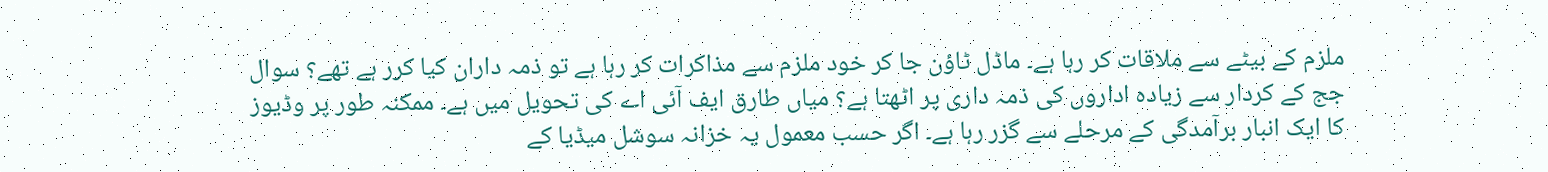ملزم کے بیٹے سے ملاقات کر رہا ہے۔ ماڈل ٹاؤن جا کر خود ملزم سے مذاکرات کر رہا ہے تو ذمہ داران کیا کرر ہے تھے؟ سوال جج کے کردار سے زیادہ اداروں کی ذمہ داری پر اٹھتا ہے؟ میاں طارق ایف آئی اے کی تحویل میں ہے۔ ممکنہ طور پر وڈیوز کا ایک انبار برآمدگی کے مرحلے سے گزر رہا ہے۔ اگر حسب معمول یہ خزانہ سوشل میڈیا کے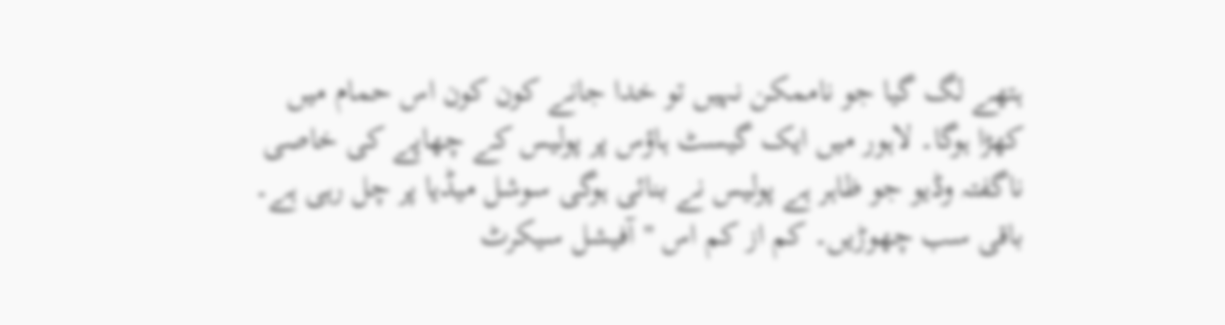ہتھے لگ گیا جو ناممکن نہیں تو خدا جانے کون کون اس حمام میں کھڑا ہوگا۔ لاہور میں ایک گیسٹ ہاؤس پر پولیس کے چھاپے کی خاصی ناگفتہ وڈیو جو ظاہر ہے پولیس نے بنائی ہوگی سوشل میڈیا پر چل رہی ہے۔ باقی سب چھوڑیں۔ کم از کم اس ''آفیشل سیکرٹ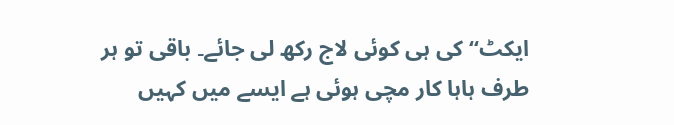ایکٹ‘‘ کی ہی کوئی لاج رکھ لی جائے۔ باقی تو ہر طرف ہاہا کار مچی ہوئی ہے ایسے میں کہیں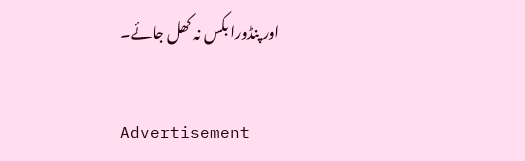اور پنڈورا بکس نہ کھل جائے۔

Advertisement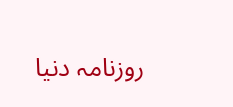روزنامہ دنیا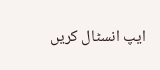ایپ انسٹال کریں